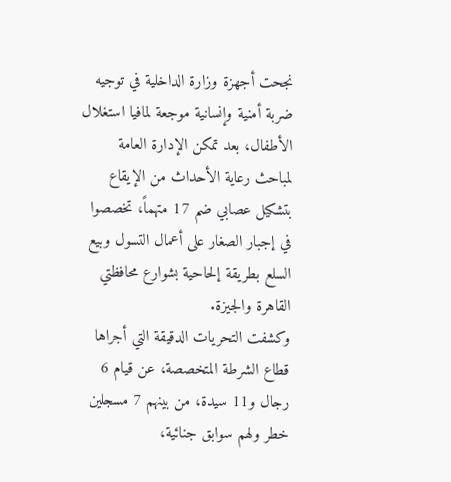نجحت أجهزة وزارة الداخلية في توجيه ضربة أمنية وإنسانية موجعة لمافيا استغلال الأطفال، بعد تمكن الإدارة العامة لمباحث رعاية الأحداث من الإيقاع بتشكيل عصابي ضم 17 متهماً، تخصصوا في إجبار الصغار على أعمال التسول وبيع السلع بطريقة إلحاحية بشوارع محافظتي القاهرة والجيزة.
وكشفت التحريات الدقيقة التي أجراها قطاع الشرطة المتخصصة، عن قيام 6 رجال و11 سيدة، من بينهم 7 مسجلين خطر ولهم سوابق جنائية،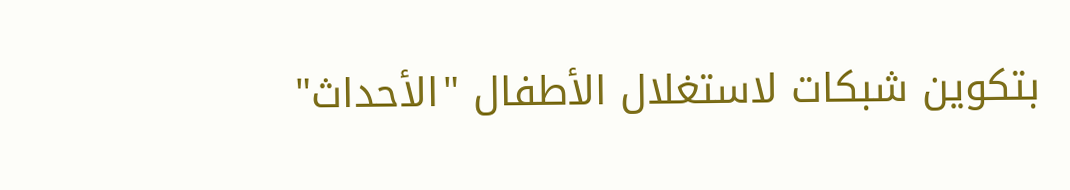بتكوين شبكات لاستغلال الأطفال "الأحداث"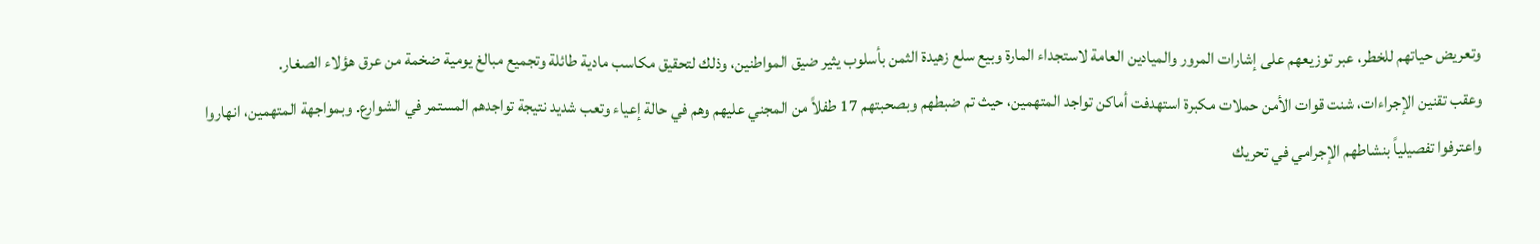وتعريض حياتهم للخطر، عبر توزيعهم على إشارات المرور والميادين العامة لاستجداء المارة وبيع سلع زهيدة الثمن بأسلوب يثير ضيق المواطنين، وذلك لتحقيق مكاسب مادية طائلة وتجميع مبالغ يومية ضخمة من عرق هؤلاء الصغار.
وعقب تقنين الإجراءات، شنت قوات الأمن حملات مكبرة استهدفت أماكن تواجد المتهمين، حيث تم ضبطهم وبصحبتهم 17 طفلاً من المجني عليهم وهم في حالة إعياء وتعب شديد نتيجة تواجدهم المستمر في الشوارع. وبمواجهة المتهمين، انهاروا واعترفوا تفصيلياً بنشاطهم الإجرامي في تحريك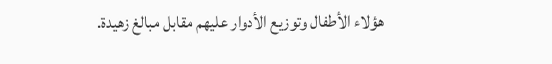هؤلاء الأطفال وتوزيع الأدوار عليهم مقابل مبالغ زهيدة.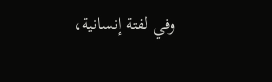وفي لفتة إنسانية،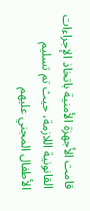قامت الأجهزة الأمنية باتخاذ الإجراءات القانونية اللازمة، حيث تم تسليم الأطفال المجني عليهم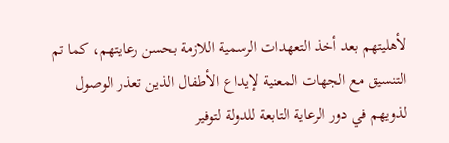لأهليتهم بعد أخذ التعهدات الرسمية اللازمة بحسن رعايتهم، كما تم التنسيق مع الجهات المعنية لإيداع الأطفال الذين تعذر الوصول لذويهم في دور الرعاية التابعة للدولة لتوفير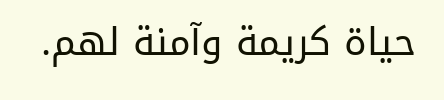حياة كريمة وآمنة لهم.